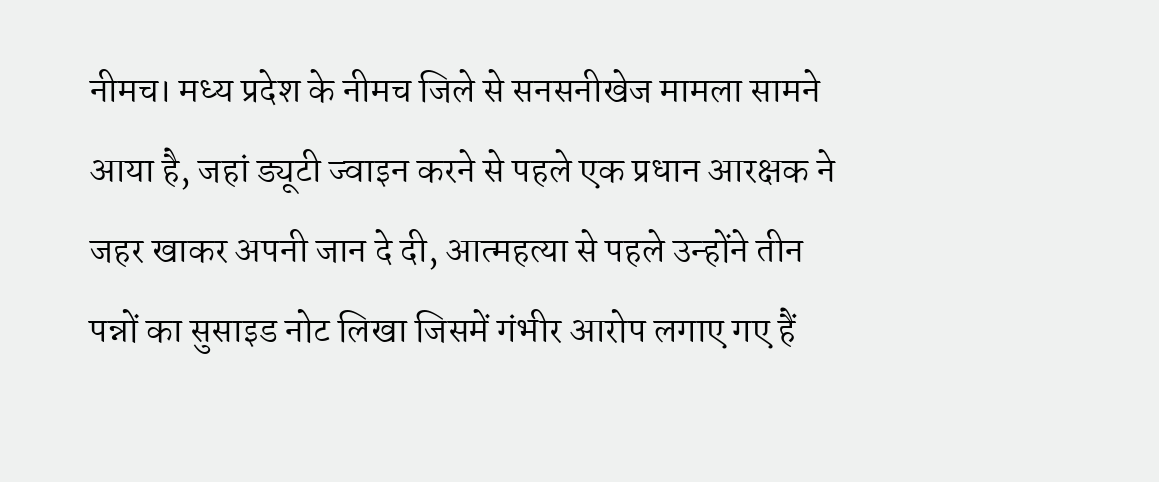नीमच। मध्य प्रदेश के नीमच जिले से सनसनीखेज मामला सामने आया है, जहां ड्यूटी ज्वाइन करने से पहले एक प्रधान आरक्षक ने जहर खाकर अपनी जान दे दी, आत्महत्या से पहले उन्होंने तीन पन्नों का सुसाइड नोट लिखा जिसमें गंभीर आरोप लगाए गए हैं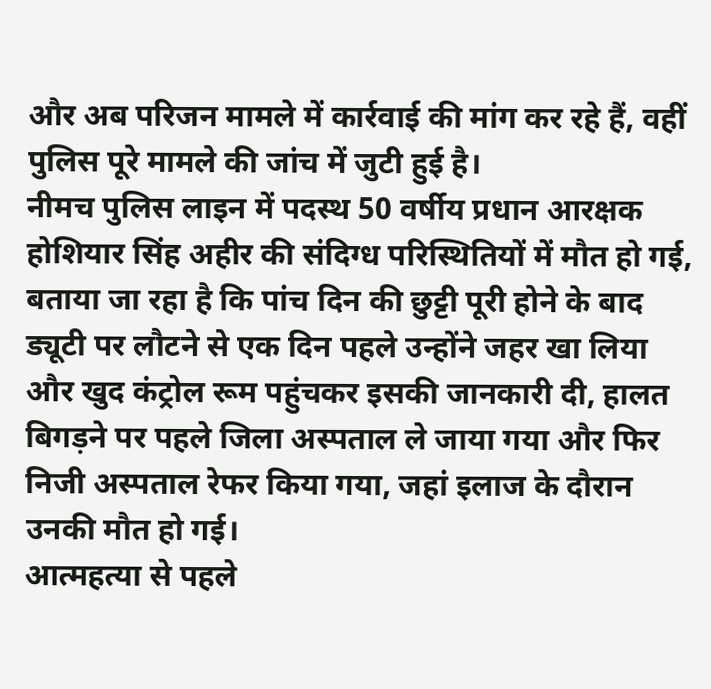और अब परिजन मामले में कार्रवाई की मांग कर रहे हैं, वहीं पुलिस पूरे मामले की जांच में जुटी हुई है।
नीमच पुलिस लाइन में पदस्थ 50 वर्षीय प्रधान आरक्षक होशियार सिंह अहीर की संदिग्ध परिस्थितियों में मौत हो गई, बताया जा रहा है कि पांच दिन की छुट्टी पूरी होने के बाद ड्यूटी पर लौटने से एक दिन पहले उन्होंने जहर खा लिया और खुद कंट्रोल रूम पहुंचकर इसकी जानकारी दी, हालत बिगड़ने पर पहले जिला अस्पताल ले जाया गया और फिर निजी अस्पताल रेफर किया गया, जहां इलाज के दौरान उनकी मौत हो गई।
आत्महत्या से पहले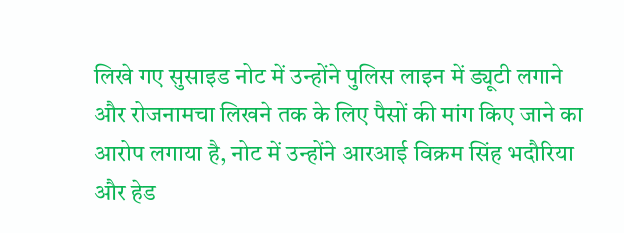लिखे गए सुसाइड नोट में उन्होंने पुलिस लाइन में ड्यूटी लगाने और रोजनामचा लिखने तक के लिए पैसों की मांग किए जाने का आरोप लगाया है, नोट में उन्होंने आरआई विक्रम सिंह भदौरिया और हेड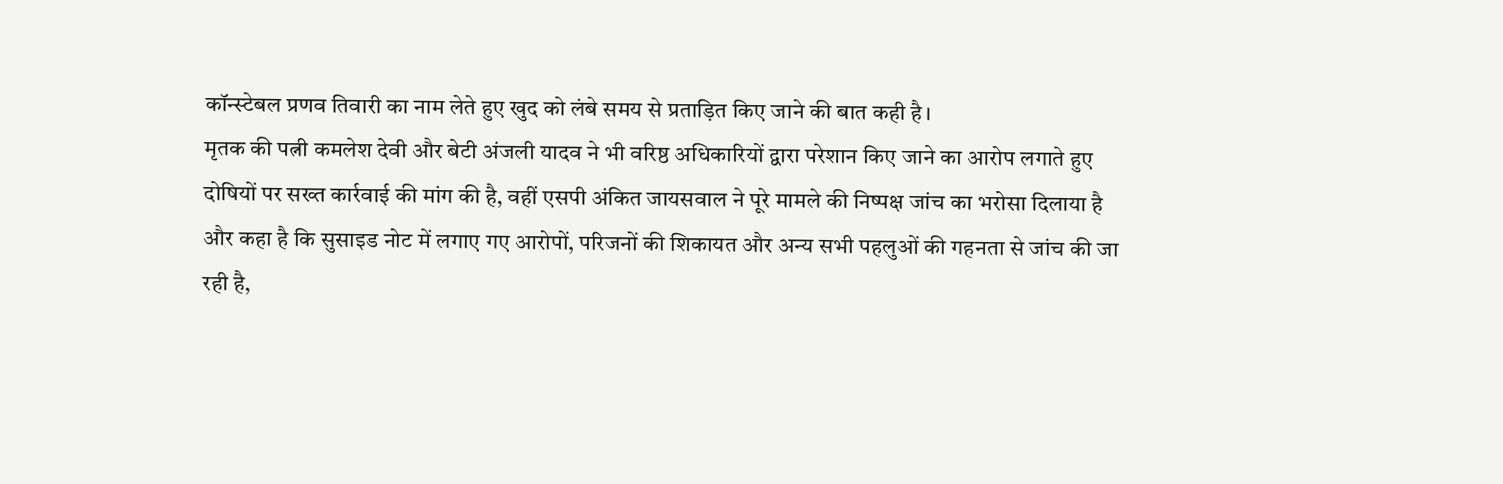कॉन्स्टेबल प्रणव तिवारी का नाम लेते हुए खुद को लंबे समय से प्रताड़ित किए जाने की बात कही है।
मृतक की पत्नी कमलेश देवी और बेटी अंजली यादव ने भी वरिष्ठ अधिकारियों द्वारा परेशान किए जाने का आरोप लगाते हुए दोषियों पर सख्त कार्रवाई की मांग की है, वहीं एसपी अंकित जायसवाल ने पूरे मामले की निष्पक्ष जांच का भरोसा दिलाया है और कहा है कि सुसाइड नोट में लगाए गए आरोपों, परिजनों की शिकायत और अन्य सभी पहलुओं की गहनता से जांच की जा रही है,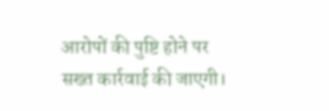आरोपों की पुष्टि होने पर सख्त कार्रवाई की जाएगी।